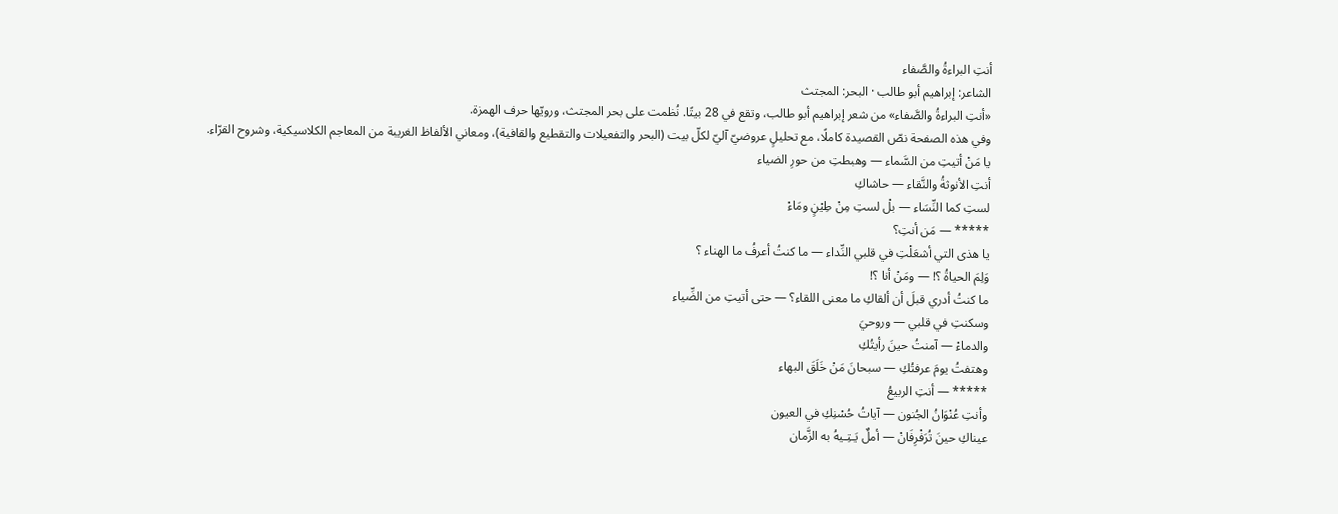أنتِ البراءةُ والصَّفاء
الشاعر: إبراهيم أبو طالب · البحر: المجتث
«أنتِ البراءةُ والصَّفاء» من شعر إبراهيم أبو طالب، وتقع في 28 بيتًا. نُظمت على بحر المجتث، ورويّها حرف الهمزة.
وفي هذه الصفحة نصّ القصيدة كاملًا، مع تحليلٍ عروضيّ آليّ لكلّ بيت (البحر والتفعيلات والتقطيع والقافية)، ومعاني الألفاظ الغريبة من المعاجم الكلاسيكية، وشروح القرّاء.
يا مَنْ أتيتِ من السَّماء — وهبطتِ من حورِ الضياء
أنتِ الأنوثةُ والنَّقاء — حاشاكِ
لستِ كما النِّسَاء — بلْ لستِ مِنْ طِيْنٍ ومَاءْ
***** — مَن أنتِ؟
يا هذى التي أشعَلْتِ في قلبي النِّداء — ما كنتُ أعرفُ ما الهناء ؟
وَلِمَ الحياةُ ؟! — ومَنْ أنا ؟!
ما كنتُ أدري قبلَ أن ألقاكِ ما معنى اللقاء؟ — حتى أتيتِ من الضِّياء
وسكنتِ في قلبي — وروحيَ
والدماءْ — آمنتُ حينَ رأيتُكِ
وهتفتُ يومَ عرفتُكِ — سبحانَ مَنْ خَلَقَ البهاء
***** — أنتِ الربيعُ
وأنتِ عُنْوَانُ الجُنون — آياتُ حُسْنِكِ في العيون
عيناكِ حينَ تُرَفْرِفَانْ — أملٌ يَـتِـيهُ به الزَّمان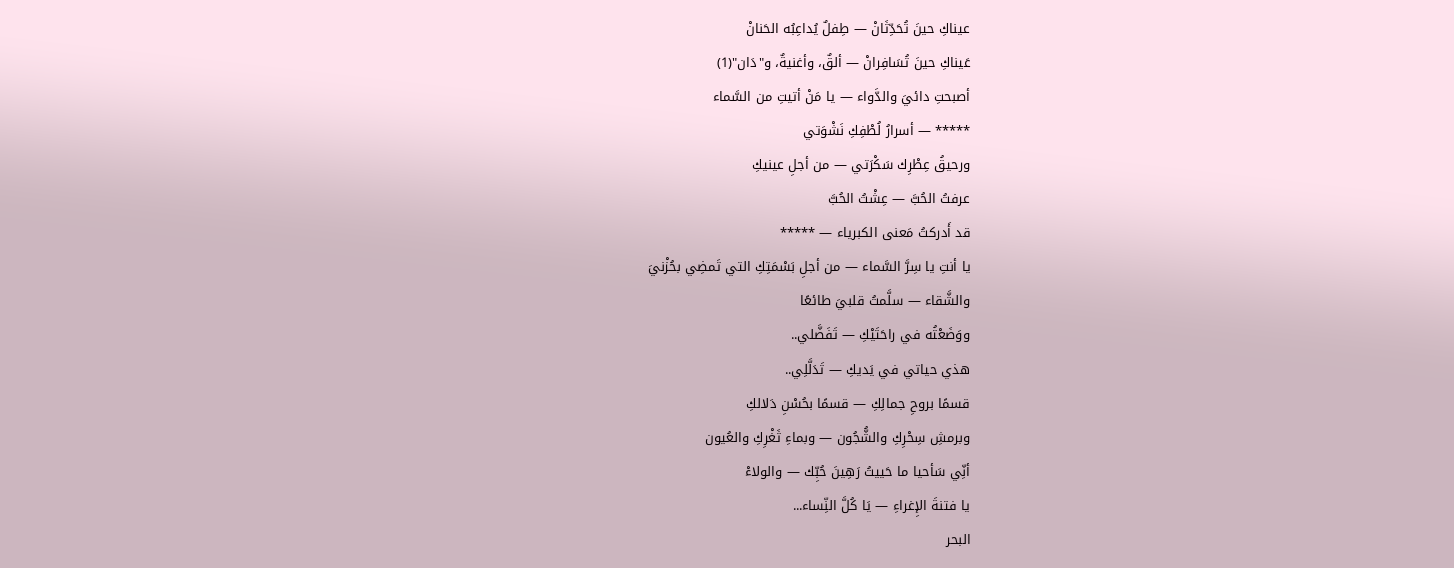عيناكِ حينَ تُحَدِّثَانْ — طِفلٌ يُداعِبُه الحَنانْ
عَيناكِ حينَ تُسَافِرانْ — ألقٌ، وأغنيةٌ، و"دَان"(1)
أصبحتِ دائيَ والدَّواء — يا مَنْ أتيتِ من السَّماء
***** — أسرارُ لُطْفِكِ نَشْوَتي
ورحيقُ عِطْرِك سَكْرَتي — من أجلِ عينيكِ
عرفتُ الحُبَّ — عِشْتُ الحُبَّ
قد أَدركتُ مَعنى الكبرياء — *****
يا أنتِ يا سِرَّ السَّماء — من أجلِ بَسْمَتِكِ التي تَمضِي بحُزْنيَ
والشَّقاء — سلَّمتُ قلبيَ طائعًا
ووَضَعْتُه في راحَتَيْكِ — تَفَضَّلي..
هذي حياتي في يَديكِ — تَدَلَّلِي..
قسمًا بروحِ جمالِكِ — قسمًا بحُسْنِ دَلالكِ
وبرمشِ سِحْرِكِ والشُّجُون — وبماءِ ثَغْرِكِ والعُيون
أنِّي سَأحيا ما حَييتُ رَهِينَ حُبِّك — والولاءْ
يا فتنةَ الإِغراءِ — يَا كُلَّ النِّساء...
البحر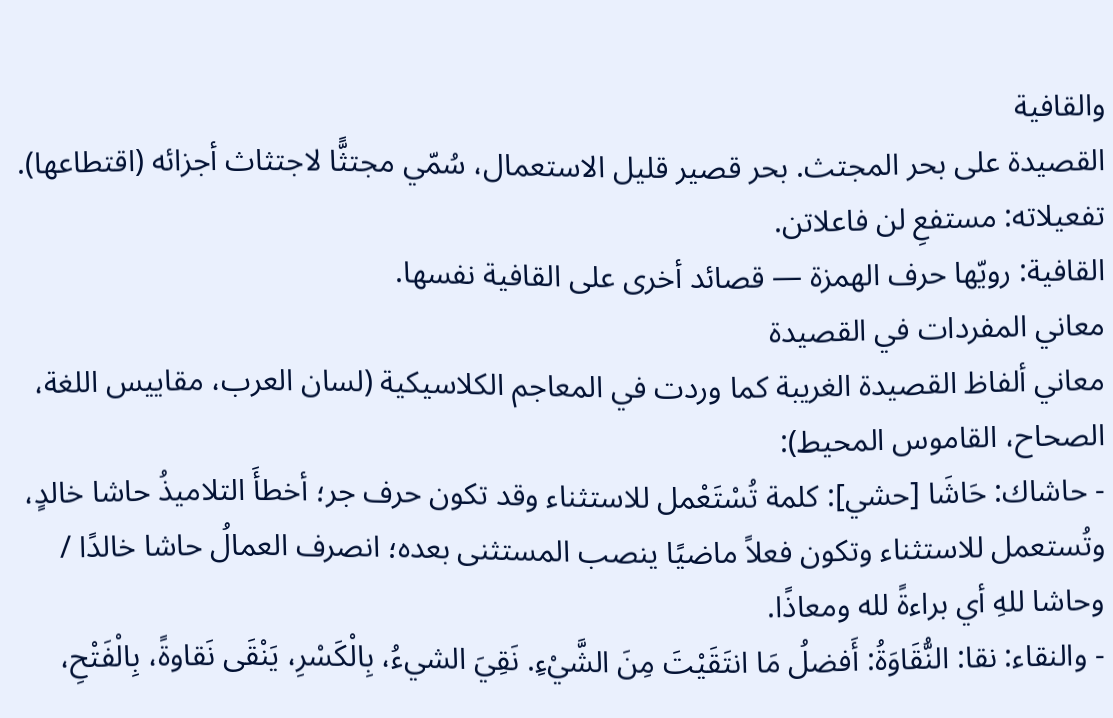والقافية
القصيدة على بحر المجتث. بحر قصير قليل الاستعمال، سُمّي مجتثًّا لاجتثاث أجزائه (اقتطاعها).
تفعيلاته: مستفعِ لن فاعلاتن.
القافية: رويّها حرف الهمزة — قصائد أخرى على القافية نفسها.
معاني المفردات في القصيدة
معاني ألفاظ القصيدة الغريبة كما وردت في المعاجم الكلاسيكية (لسان العرب، مقاييس اللغة، الصحاح، القاموس المحيط):
- حاشاك: حَاشَا [حشي]: كلمة تُسْتَعْمل للاستثناء وقد تكون حرف جر؛ أخطأَ التلاميذُ حاشا خالدٍ، وتُستعمل للاستثناء وتكون فعلاً ماضيًا ينصب المستثنى بعده؛ انصرف العمالُ حاشا خالدًا / وحاشا للهِ أي براءةً لله ومعاذًا.
- والنقاء: نقا: النُّقَاوَةُ: أَفضلُ مَا انتَقَيْتَ مِنَ الشَّيْءِ. نَقِيَ الشيءُ، بِالْكَسْرِ، يَنْقَى نَقاوةً، بِالْفَتْحِ،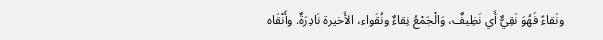ونَقاءً فَهُوَ نَقِيٌّ أَي نَظِيفٌ، وَالْجَمْعُ نِقاءٌ ونُقَواء، الأَخيرة نَادِرَةٌ. وأَنْقَاه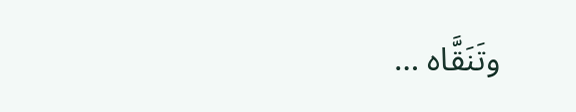وتَنَقَّاه …